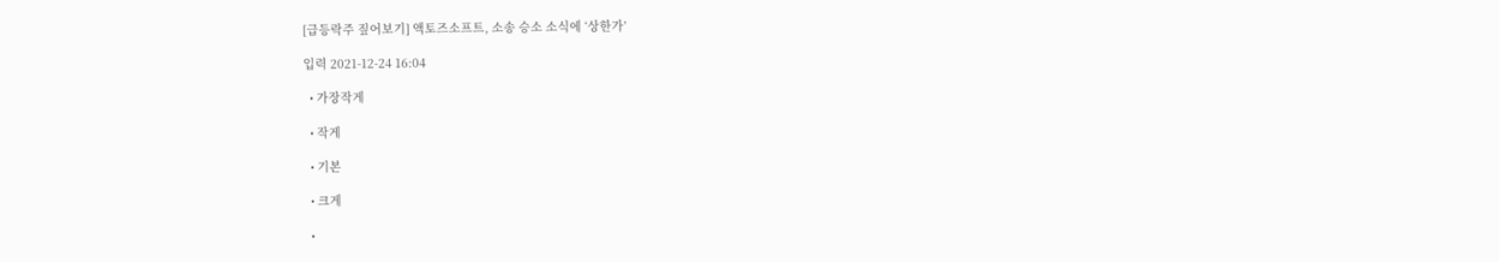[급등락주 짚어보기] 액토즈소프트, 소송 승소 소식에 ‘상한가’

입력 2021-12-24 16:04

  • 가장작게

  • 작게

  • 기본

  • 크게

  •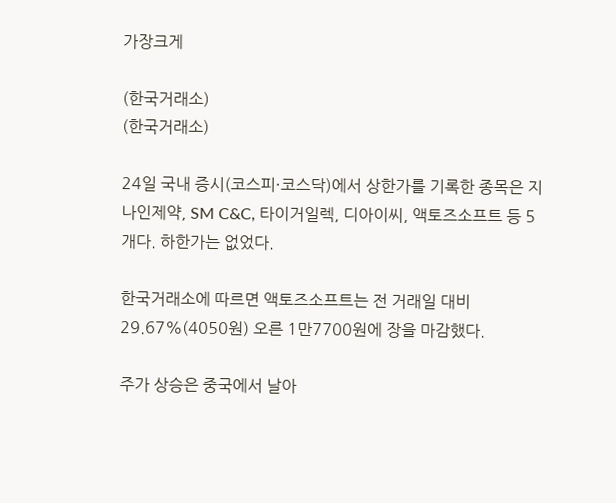가장크게

(한국거래소)
(한국거래소)

24일 국내 증시(코스피·코스닥)에서 상한가를 기록한 종목은 지나인제약, SM C&C, 타이거일렉, 디아이씨, 액토즈소프트 등 5개다. 하한가는 없었다.

한국거래소에 따르면 액토즈소프트는 전 거래일 대비 29.67%(4050원) 오른 1만7700원에 장을 마감했다.

주가 상승은 중국에서 날아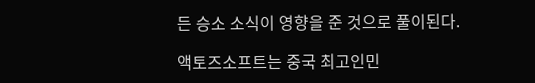든 승소 소식이 영향을 준 것으로 풀이된다.

액토즈소프트는 중국 최고인민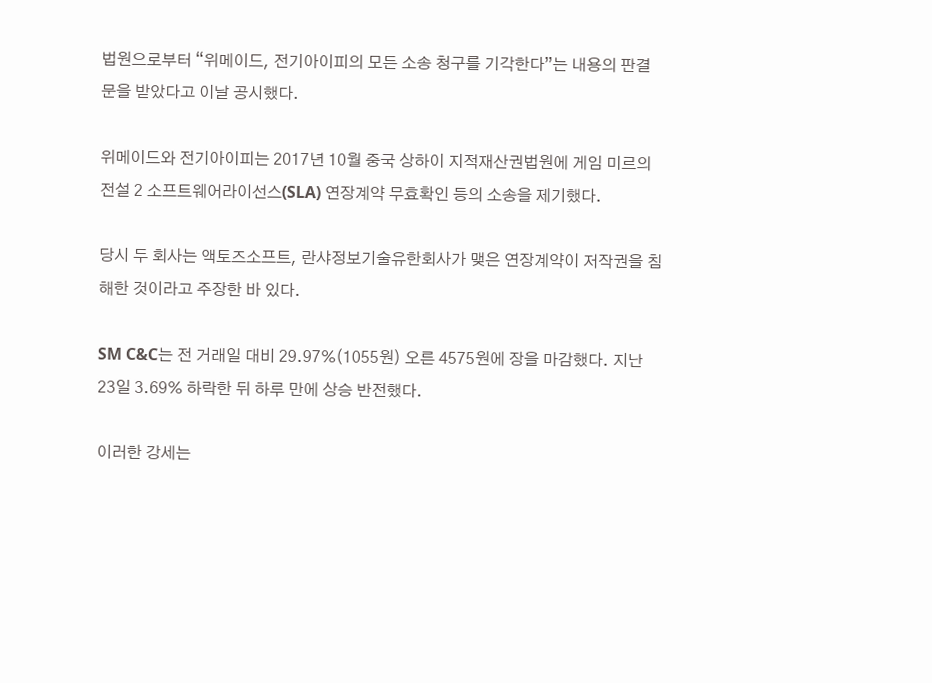법원으로부터 “위메이드, 전기아이피의 모든 소송 청구를 기각한다”는 내용의 판결문을 받았다고 이날 공시했다.

위메이드와 전기아이피는 2017년 10월 중국 상하이 지적재산권법원에 게임 미르의 전설 2 소프트웨어라이선스(SLA) 연장계약 무효확인 등의 소송을 제기했다.

당시 두 회사는 액토즈소프트, 란샤정보기술유한회사가 맺은 연장계약이 저작권을 침해한 것이라고 주장한 바 있다.

SM C&C는 전 거래일 대비 29.97%(1055원) 오른 4575원에 장을 마감했다. 지난 23일 3.69% 하락한 뒤 하루 만에 상승 반전했다.

이러한 강세는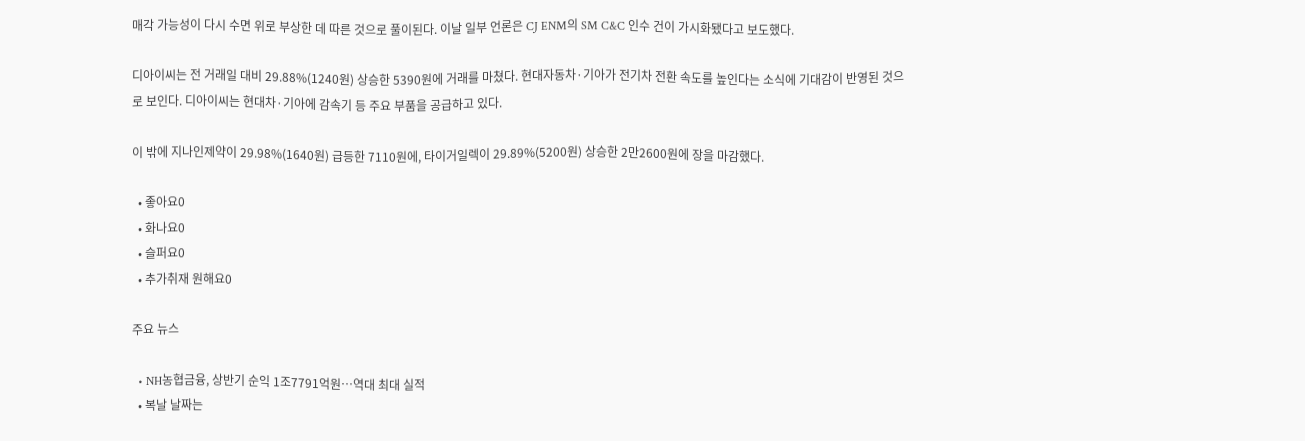매각 가능성이 다시 수면 위로 부상한 데 따른 것으로 풀이된다. 이날 일부 언론은 CJ ENM의 SM C&C 인수 건이 가시화됐다고 보도했다.

디아이씨는 전 거래일 대비 29.88%(1240원) 상승한 5390원에 거래를 마쳤다. 현대자동차·기아가 전기차 전환 속도를 높인다는 소식에 기대감이 반영된 것으로 보인다. 디아이씨는 현대차·기아에 감속기 등 주요 부품을 공급하고 있다.

이 밖에 지나인제약이 29.98%(1640원) 급등한 7110원에, 타이거일렉이 29.89%(5200원) 상승한 2만2600원에 장을 마감했다.

  • 좋아요0
  • 화나요0
  • 슬퍼요0
  • 추가취재 원해요0

주요 뉴스

  • NH농협금융, 상반기 순익 1조7791억원⋯역대 최대 실적
  • 복날 날짜는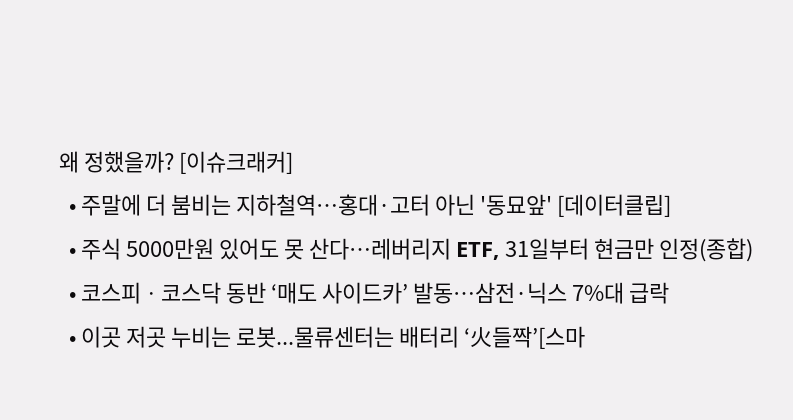왜 정했을까? [이슈크래커]
  • 주말에 더 붐비는 지하철역…홍대·고터 아닌 '동묘앞' [데이터클립]
  • 주식 5000만원 있어도 못 산다…레버리지 ETF, 31일부터 현금만 인정(종합)
  • 코스피ㆍ코스닥 동반 ‘매도 사이드카’ 발동⋯삼전·닉스 7%대 급락
  • 이곳 저곳 누비는 로봇...물류센터는 배터리 ‘火들짝’[스마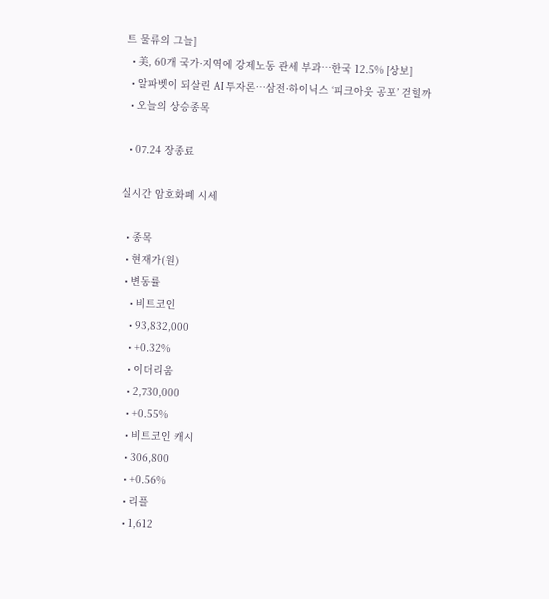트 물류의 그늘]
  • 美, 60개 국가·지역에 강제노동 관세 부과…한국 12.5% [상보]
  • 알파벳이 되살린 AI 투자론…삼전·하이닉스 ‘피크아웃 공포’ 걷힐까
  • 오늘의 상승종목

  • 07.24 장종료

실시간 암호화폐 시세

  • 종목
  • 현재가(원)
  • 변동률
    • 비트코인
    • 93,832,000
    • +0.32%
    • 이더리움
    • 2,730,000
    • +0.55%
    • 비트코인 캐시
    • 306,800
    • +0.56%
    • 리플
    • 1,612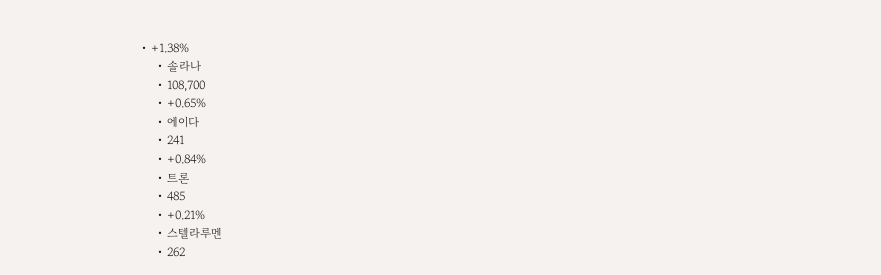• +1.38%
    • 솔라나
    • 108,700
    • +0.65%
    • 에이다
    • 241
    • +0.84%
    • 트론
    • 485
    • +0.21%
    • 스텔라루멘
    • 262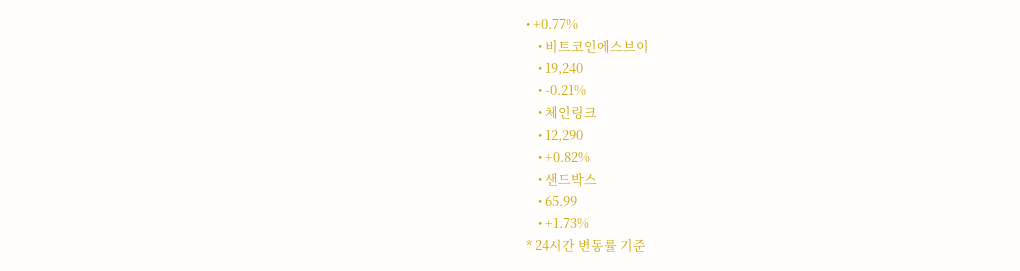• +0.77%
    • 비트코인에스브이
    • 19,240
    • -0.21%
    • 체인링크
    • 12,290
    • +0.82%
    • 샌드박스
    • 65.99
    • +1.73%
* 24시간 변동률 기준